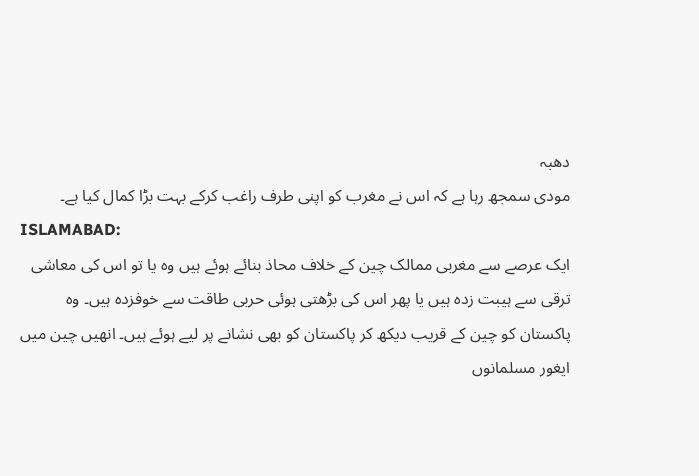دھبہ
مودی سمجھ رہا ہے کہ اس نے مغرب کو اپنی طرف راغب کرکے بہت بڑا کمال کیا ہے۔
ISLAMABAD:
ایک عرصے سے مغربی ممالک چین کے خلاف محاذ بنائے ہوئے ہیں وہ یا تو اس کی معاشی ترقی سے ہیبت زدہ ہیں یا پھر اس کی بڑھتی ہوئی حربی طاقت سے خوفزدہ ہیں۔ وہ پاکستان کو چین کے قریب دیکھ کر پاکستان کو بھی نشانے پر لیے ہوئے ہیں۔ انھیں چین میں ایغور مسلمانوں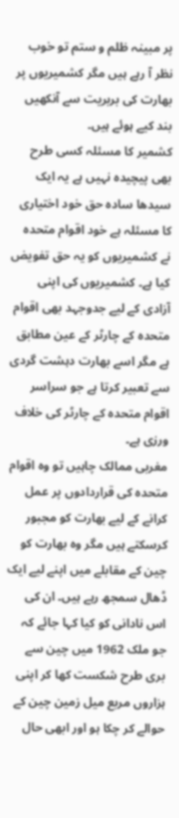پر مبینہ ظلم و ستم تو خوب نظر آ رہے ہیں مگر کشمیریوں پر بھارت کی بربریت سے آنکھیں بند کیے ہوئے ہیں۔
کشمیر کا مسئلہ کسی طرح بھی پیچیدہ نہیں ہے یہ ایک سیدھا سادہ حق خود اختیاری کا مسئلہ ہے خود اقوام متحدہ نے کشمیریوں کو یہ حق تفویض کیا ہے۔ کشمیریوں کی اپنی آزادی کے لیے جدوجہد بھی اقوام متحدہ کے چارٹر کے عین مطابق ہے مگر اسے بھارت دہشت گردی سے تعبیر کرتا ہے جو سراسر اقوام متحدہ کے چارٹر کی خلاف ورزی ہے۔
مغربی ممالک چاہیں تو وہ اقوام متحدہ کی قراردادوں پر عمل کرانے کے لیے بھارت کو مجبور کرسکتے ہیں مگر وہ بھارت کو چین کے مقابلے میں اپنے لیے ایک ڈھال سمجھ رہے ہیں۔ ان کی اس نادانی کو کیا کہا جائے کہ جو ملک 1962 میں چین سے بری طرح شکست کھا کر اپنی ہزاروں مربع میل زمین چین کے حوالے کر چکا ہو اور ابھی حال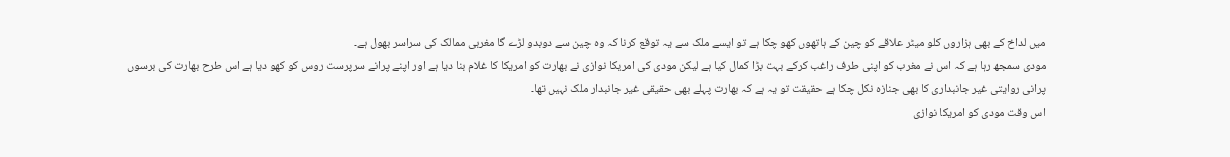میں لداخ کے بھی ہزاروں کلو میٹر علاقے کو چین کے ہاتھوں کھو چکا ہے تو ایسے ملک سے یہ توقع کرنا کہ وہ چین سے دوبدو لڑے گا مغربی ممالک کی سراسر بھول ہے۔
مودی سمجھ رہا ہے کہ اس نے مغرب کو اپنی طرف راغب کرکے بہت بڑا کمال کیا ہے لیکن مودی کی امریکا نوازی نے بھارت کو امریکا کا غلام بنا دیا ہے اور اپنے پرانے سرپرست روس کو کھو دیا ہے اس طرح بھارت کی برسوں پرانی روایتی غیر جانبداری کا بھی جنازہ نکل چکا ہے حقیقت تو یہ ہے کہ بھارت پہلے بھی حقیقی غیر جانبدار ملک نہیں تھا۔
اس وقت مودی کو امریکا نوازی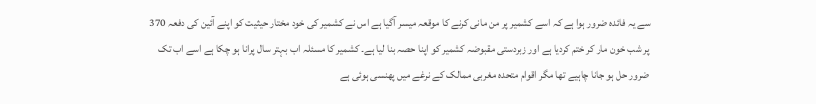سے یہ فائدہ ضرور ہوا ہے کہ اسے کشمیر پر من مانی کرنے کا موقعہ میسر آگیا ہے اس نے کشمیر کی خود مختار حیثیت کو اپنے آئین کی دفعہ 370 پر شب خون مار کر ختم کردیا ہے اور زبردستی مقبوضہ کشمیر کو اپنا حصہ بنا لیا ہے۔ کشمیر کا مسئلہ اب بہتر سال پرانا ہو چکا ہے اسے اب تک ضرور حل ہو جانا چاہیے تھا مگر اقوام متحدہ مغربی ممالک کے نرغے میں پھنسی ہوئی ہے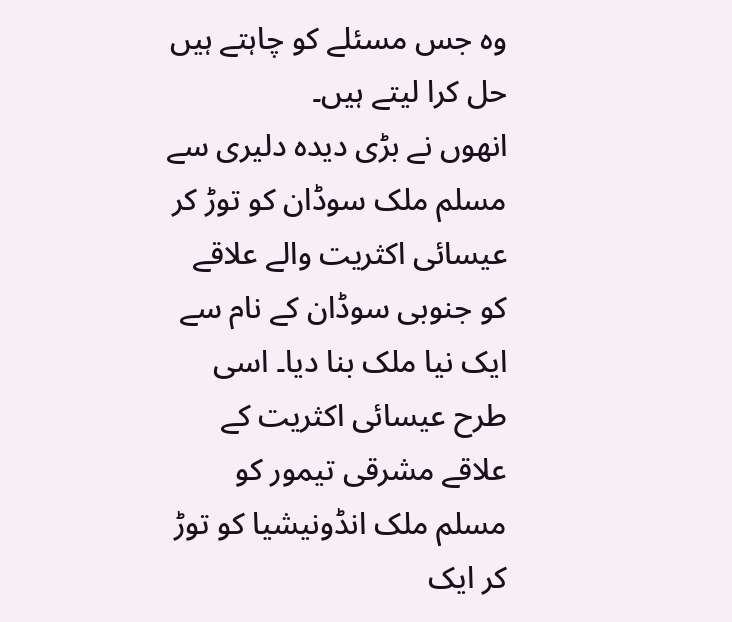وہ جس مسئلے کو چاہتے ہیں حل کرا لیتے ہیں۔
انھوں نے بڑی دیدہ دلیری سے مسلم ملک سوڈان کو توڑ کر عیسائی اکثریت والے علاقے کو جنوبی سوڈان کے نام سے ایک نیا ملک بنا دیا۔ اسی طرح عیسائی اکثریت کے علاقے مشرقی تیمور کو مسلم ملک انڈونیشیا کو توڑ کر ایک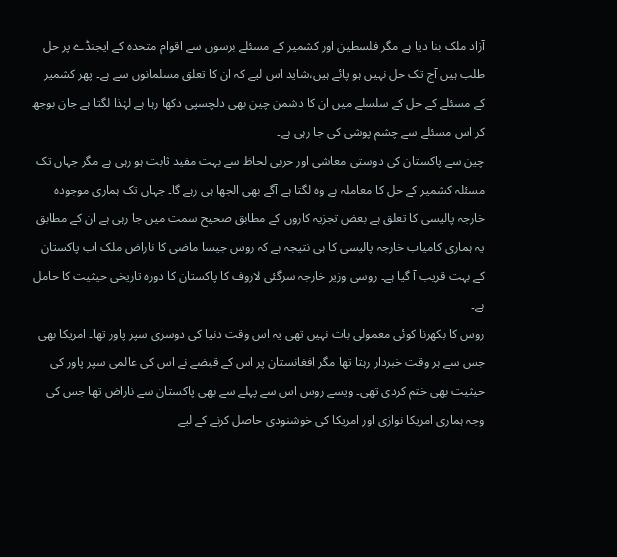آزاد ملک بنا دیا ہے مگر فلسطین اور کشمیر کے مسئلے برسوں سے اقوام متحدہ کے ایجنڈے پر حل طلب ہیں آج تک حل نہیں ہو پائے ہیں،شاید اس لیے کہ ان کا تعلق مسلمانوں سے ہے۔ پھر کشمیر کے مسئلے کے حل کے سلسلے میں ان کا دشمن چین بھی دلچسپی دکھا رہا ہے لہٰذا لگتا ہے جان بوجھ کر اس مسئلے سے چشم پوشی کی جا رہی ہے۔
چین سے پاکستان کی دوستی معاشی اور حربی لحاظ سے بہت مفید ثابت ہو رہی ہے مگر جہاں تک مسئلہ کشمیر کے حل کا معاملہ ہے وہ لگتا ہے آگے بھی الجھا ہی رہے گا۔ جہاں تک ہماری موجودہ خارجہ پالیسی کا تعلق ہے بعض تجزیہ کاروں کے مطابق صحیح سمت میں جا رہی ہے ان کے مطابق یہ ہماری کامیاب خارجہ پالیسی کا ہی نتیجہ ہے کہ روس جیسا ماضی کا ناراض ملک اب پاکستان کے بہت قریب آ گیا ہے۔ روسی وزیر خارجہ سرگئی لاروف کا پاکستان کا دورہ تاریخی حیثیت کا حامل ہے۔
روس کا بکھرنا کوئی معمولی بات نہیں تھی یہ اس وقت دنیا کی دوسری سپر پاور تھا۔ امریکا بھی جس سے ہر وقت خبردار رہتا تھا مگر افغانستان پر اس کے قبضے نے اس کی عالمی سپر پاور کی حیثیت بھی ختم کردی تھی۔ ویسے روس اس سے پہلے سے بھی پاکستان سے ناراض تھا جس کی وجہ ہماری امریکا نوازی اور امریکا کی خوشنودی حاصل کرنے کے لیے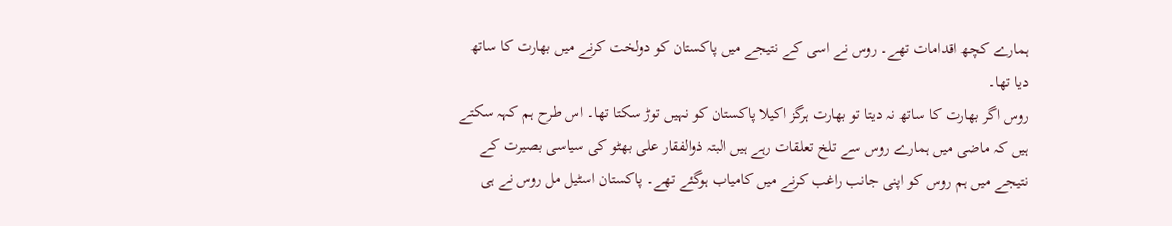ہمارے کچھ اقدامات تھے۔ روس نے اسی کے نتیجے میں پاکستان کو دولخت کرنے میں بھارت کا ساتھ دیا تھا۔
روس اگر بھارت کا ساتھ نہ دیتا تو بھارت ہرگز اکیلا پاکستان کو نہیں توڑ سکتا تھا۔ اس طرح ہم کہہ سکتے ہیں کہ ماضی میں ہمارے روس سے تلخ تعلقات رہے ہیں البتہ ذوالفقار علی بھٹو کی سیاسی بصیرت کے نتیجے میں ہم روس کو اپنی جانب راغب کرنے میں کامیاب ہوگئے تھے۔ پاکستان اسٹیل مل روس نے ہی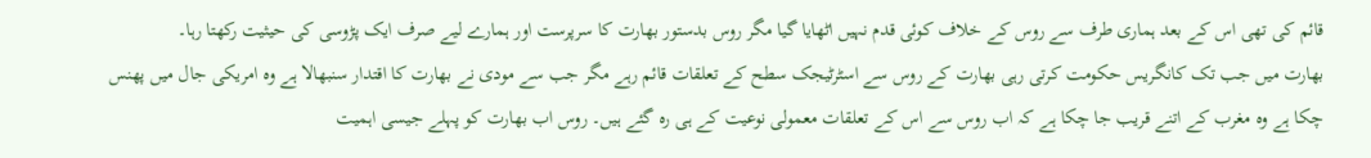قائم کی تھی اس کے بعد ہماری طرف سے روس کے خلاف کوئی قدم نہیں اٹھایا گیا مگر روس بدستور بھارت کا سرپرست اور ہمارے لیے صرف ایک پڑوسی کی حیثیت رکھتا رہا۔
بھارت میں جب تک کانگریس حکومت کرتی رہی بھارت کے روس سے اسٹرٹیجک سطح کے تعلقات قائم رہے مگر جب سے مودی نے بھارت کا اقتدار سنبھالا ہے وہ امریکی جال میں پھنس چکا ہے وہ مغرب کے اتنے قریب جا چکا ہے کہ اب روس سے اس کے تعلقات معمولی نوعیت کے ہی رہ گئے ہیں۔ روس اب بھارت کو پہلے جیسی اہمیت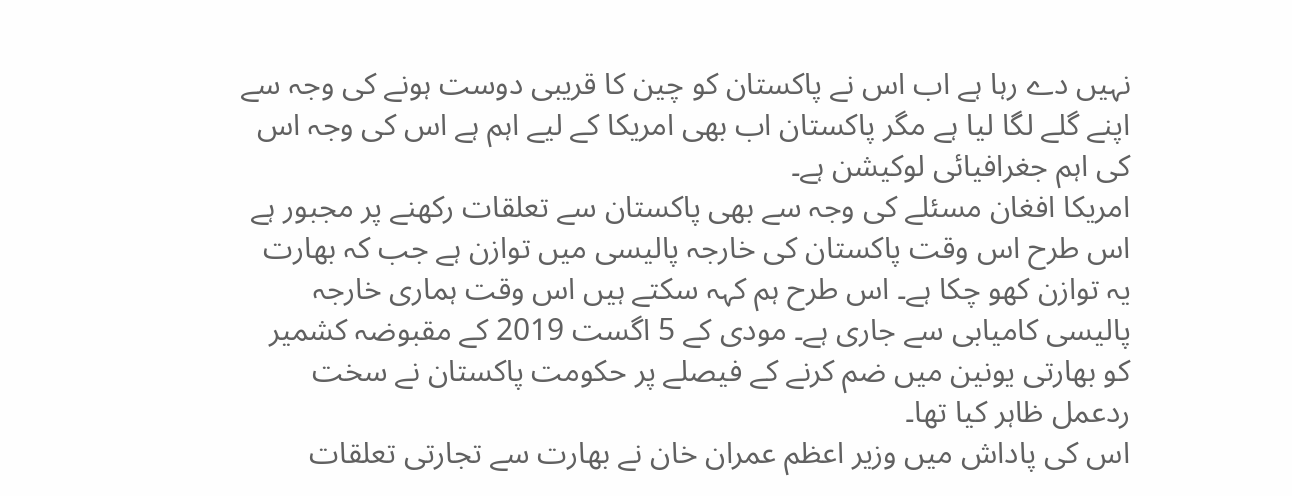نہیں دے رہا ہے اب اس نے پاکستان کو چین کا قریبی دوست ہونے کی وجہ سے اپنے گلے لگا لیا ہے مگر پاکستان اب بھی امریکا کے لیے اہم ہے اس کی وجہ اس کی اہم جغرافیائی لوکیشن ہے۔
امریکا افغان مسئلے کی وجہ سے بھی پاکستان سے تعلقات رکھنے پر مجبور ہے اس طرح اس وقت پاکستان کی خارجہ پالیسی میں توازن ہے جب کہ بھارت یہ توازن کھو چکا ہے۔ اس طرح ہم کہہ سکتے ہیں اس وقت ہماری خارجہ پالیسی کامیابی سے جاری ہے۔ مودی کے 5 اگست 2019 کے مقبوضہ کشمیر کو بھارتی یونین میں ضم کرنے کے فیصلے پر حکومت پاکستان نے سخت ردعمل ظاہر کیا تھا۔
اس کی پاداش میں وزیر اعظم عمران خان نے بھارت سے تجارتی تعلقات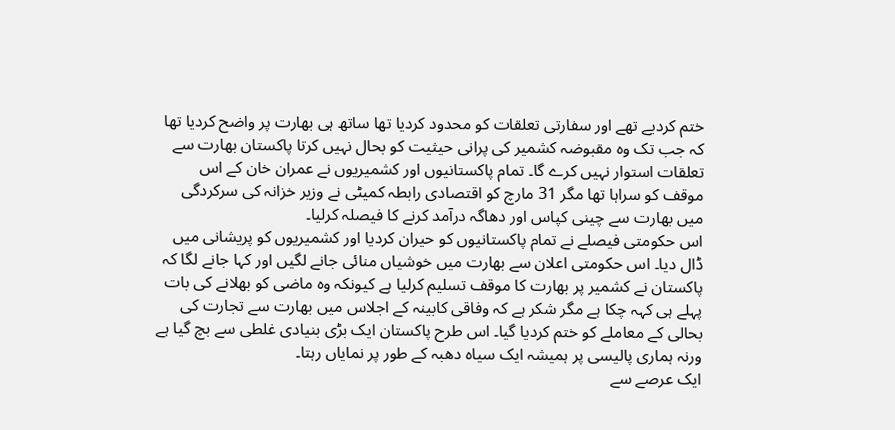ختم کردیے تھے اور سفارتی تعلقات کو محدود کردیا تھا ساتھ ہی بھارت پر واضح کردیا تھا کہ جب تک وہ مقبوضہ کشمیر کی پرانی حیثیت کو بحال نہیں کرتا پاکستان بھارت سے تعلقات استوار نہیں کرے گا۔ تمام پاکستانیوں اور کشمیریوں نے عمران خان کے اس موقف کو سراہا تھا مگر 31 مارچ کو اقتصادی رابطہ کمیٹی نے وزیر خزانہ کی سرکردگی میں بھارت سے چینی کپاس اور دھاگہ درآمد کرنے کا فیصلہ کرلیا۔
اس حکومتی فیصلے نے تمام پاکستانیوں کو حیران کردیا اور کشمیریوں کو پریشانی میں ڈال دیا۔ اس حکومتی اعلان سے بھارت میں خوشیاں منائی جانے لگیں اور کہا جانے لگا کہ پاکستان نے کشمیر پر بھارت کا موقف تسلیم کرلیا ہے کیونکہ وہ ماضی کو بھلانے کی بات پہلے ہی کہہ چکا ہے مگر شکر ہے کہ وفاقی کابینہ کے اجلاس میں بھارت سے تجارت کی بحالی کے معاملے کو ختم کردیا گیا۔ اس طرح پاکستان ایک بڑی بنیادی غلطی سے بچ گیا ہے ورنہ ہماری پالیسی پر ہمیشہ ایک سیاہ دھبہ کے طور پر نمایاں رہتا۔
ایک عرصے سے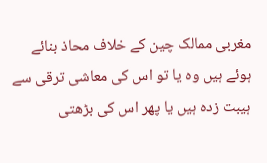مغربی ممالک چین کے خلاف محاذ بنائے ہوئے ہیں وہ یا تو اس کی معاشی ترقی سے ہیبت زدہ ہیں یا پھر اس کی بڑھتی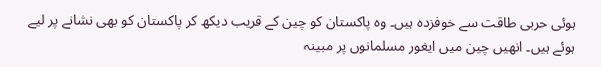ہوئی حربی طاقت سے خوفزدہ ہیں۔ وہ پاکستان کو چین کے قریب دیکھ کر پاکستان کو بھی نشانے پر لیے ہوئے ہیں۔ انھیں چین میں ایغور مسلمانوں پر مبینہ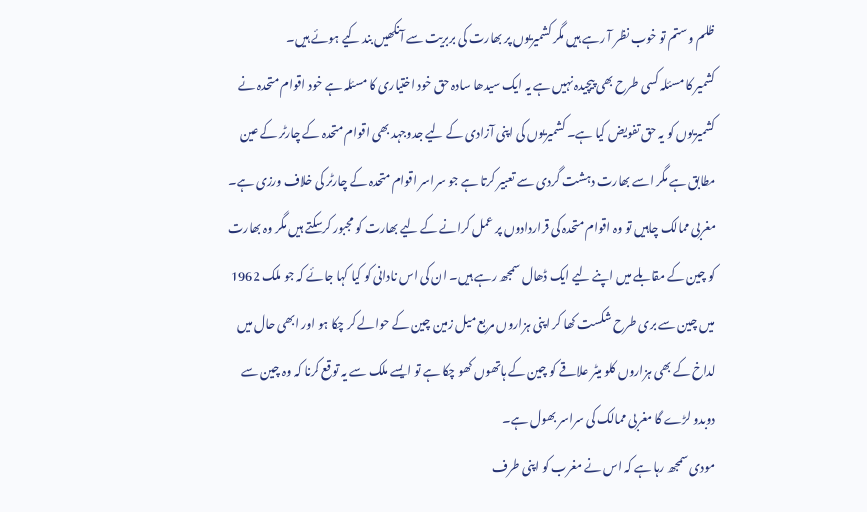ظلم و ستم تو خوب نظر آ رہے ہیں مگر کشمیریوں پر بھارت کی بربریت سے آنکھیں بند کیے ہوئے ہیں۔
کشمیر کا مسئلہ کسی طرح بھی پیچیدہ نہیں ہے یہ ایک سیدھا سادہ حق خود اختیاری کا مسئلہ ہے خود اقوام متحدہ نے کشمیریوں کو یہ حق تفویض کیا ہے۔ کشمیریوں کی اپنی آزادی کے لیے جدوجہد بھی اقوام متحدہ کے چارٹر کے عین مطابق ہے مگر اسے بھارت دہشت گردی سے تعبیر کرتا ہے جو سراسر اقوام متحدہ کے چارٹر کی خلاف ورزی ہے۔
مغربی ممالک چاہیں تو وہ اقوام متحدہ کی قراردادوں پر عمل کرانے کے لیے بھارت کو مجبور کرسکتے ہیں مگر وہ بھارت کو چین کے مقابلے میں اپنے لیے ایک ڈھال سمجھ رہے ہیں۔ ان کی اس نادانی کو کیا کہا جائے کہ جو ملک 1962 میں چین سے بری طرح شکست کھا کر اپنی ہزاروں مربع میل زمین چین کے حوالے کر چکا ہو اور ابھی حال میں لداخ کے بھی ہزاروں کلو میٹر علاقے کو چین کے ہاتھوں کھو چکا ہے تو ایسے ملک سے یہ توقع کرنا کہ وہ چین سے دوبدو لڑے گا مغربی ممالک کی سراسر بھول ہے۔
مودی سمجھ رہا ہے کہ اس نے مغرب کو اپنی طرف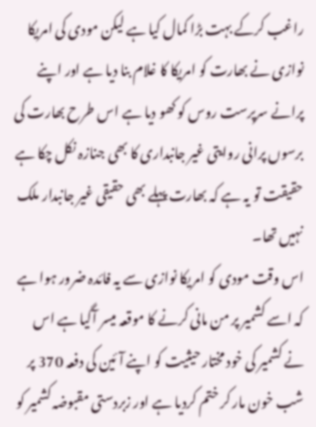راغب کرکے بہت بڑا کمال کیا ہے لیکن مودی کی امریکا نوازی نے بھارت کو امریکا کا غلام بنا دیا ہے اور اپنے پرانے سرپرست روس کو کھو دیا ہے اس طرح بھارت کی برسوں پرانی روایتی غیر جانبداری کا بھی جنازہ نکل چکا ہے حقیقت تو یہ ہے کہ بھارت پہلے بھی حقیقی غیر جانبدار ملک نہیں تھا۔
اس وقت مودی کو امریکا نوازی سے یہ فائدہ ضرور ہوا ہے کہ اسے کشمیر پر من مانی کرنے کا موقعہ میسر آگیا ہے اس نے کشمیر کی خود مختار حیثیت کو اپنے آئین کی دفعہ 370 پر شب خون مار کر ختم کردیا ہے اور زبردستی مقبوضہ کشمیر کو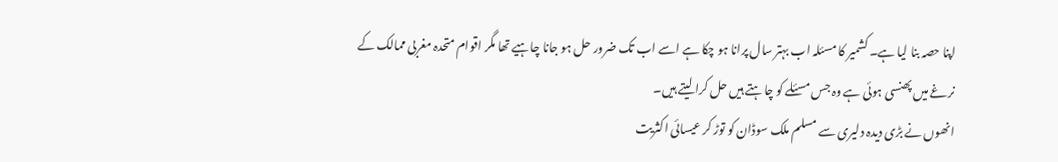اپنا حصہ بنا لیا ہے۔ کشمیر کا مسئلہ اب بہتر سال پرانا ہو چکا ہے اسے اب تک ضرور حل ہو جانا چاہیے تھا مگر اقوام متحدہ مغربی ممالک کے نرغے میں پھنسی ہوئی ہے وہ جس مسئلے کو چاہتے ہیں حل کرا لیتے ہیں۔
انھوں نے بڑی دیدہ دلیری سے مسلم ملک سوڈان کو توڑ کر عیسائی اکثریت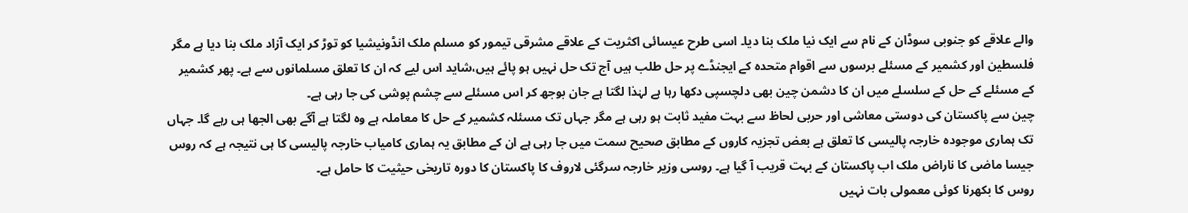والے علاقے کو جنوبی سوڈان کے نام سے ایک نیا ملک بنا دیا۔ اسی طرح عیسائی اکثریت کے علاقے مشرقی تیمور کو مسلم ملک انڈونیشیا کو توڑ کر ایک آزاد ملک بنا دیا ہے مگر فلسطین اور کشمیر کے مسئلے برسوں سے اقوام متحدہ کے ایجنڈے پر حل طلب ہیں آج تک حل نہیں ہو پائے ہیں،شاید اس لیے کہ ان کا تعلق مسلمانوں سے ہے۔ پھر کشمیر کے مسئلے کے حل کے سلسلے میں ان کا دشمن چین بھی دلچسپی دکھا رہا ہے لہٰذا لگتا ہے جان بوجھ کر اس مسئلے سے چشم پوشی کی جا رہی ہے۔
چین سے پاکستان کی دوستی معاشی اور حربی لحاظ سے بہت مفید ثابت ہو رہی ہے مگر جہاں تک مسئلہ کشمیر کے حل کا معاملہ ہے وہ لگتا ہے آگے بھی الجھا ہی رہے گا۔ جہاں تک ہماری موجودہ خارجہ پالیسی کا تعلق ہے بعض تجزیہ کاروں کے مطابق صحیح سمت میں جا رہی ہے ان کے مطابق یہ ہماری کامیاب خارجہ پالیسی کا ہی نتیجہ ہے کہ روس جیسا ماضی کا ناراض ملک اب پاکستان کے بہت قریب آ گیا ہے۔ روسی وزیر خارجہ سرگئی لاروف کا پاکستان کا دورہ تاریخی حیثیت کا حامل ہے۔
روس کا بکھرنا کوئی معمولی بات نہیں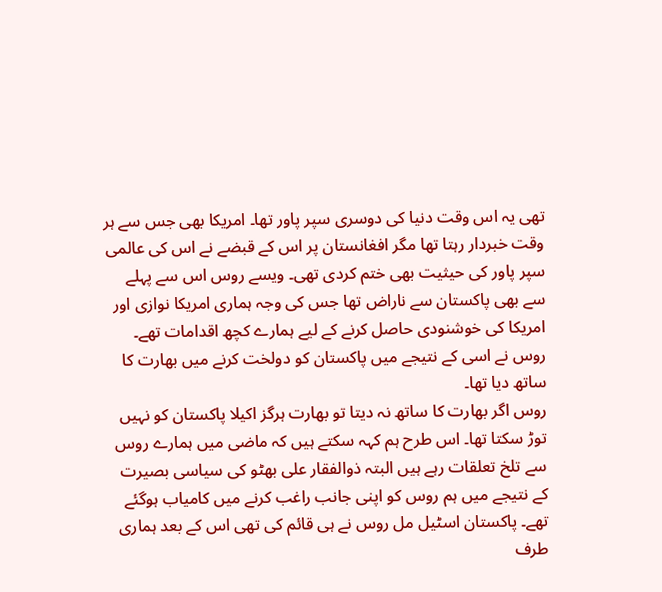تھی یہ اس وقت دنیا کی دوسری سپر پاور تھا۔ امریکا بھی جس سے ہر وقت خبردار رہتا تھا مگر افغانستان پر اس کے قبضے نے اس کی عالمی سپر پاور کی حیثیت بھی ختم کردی تھی۔ ویسے روس اس سے پہلے سے بھی پاکستان سے ناراض تھا جس کی وجہ ہماری امریکا نوازی اور امریکا کی خوشنودی حاصل کرنے کے لیے ہمارے کچھ اقدامات تھے۔ روس نے اسی کے نتیجے میں پاکستان کو دولخت کرنے میں بھارت کا ساتھ دیا تھا۔
روس اگر بھارت کا ساتھ نہ دیتا تو بھارت ہرگز اکیلا پاکستان کو نہیں توڑ سکتا تھا۔ اس طرح ہم کہہ سکتے ہیں کہ ماضی میں ہمارے روس سے تلخ تعلقات رہے ہیں البتہ ذوالفقار علی بھٹو کی سیاسی بصیرت کے نتیجے میں ہم روس کو اپنی جانب راغب کرنے میں کامیاب ہوگئے تھے۔ پاکستان اسٹیل مل روس نے ہی قائم کی تھی اس کے بعد ہماری طرف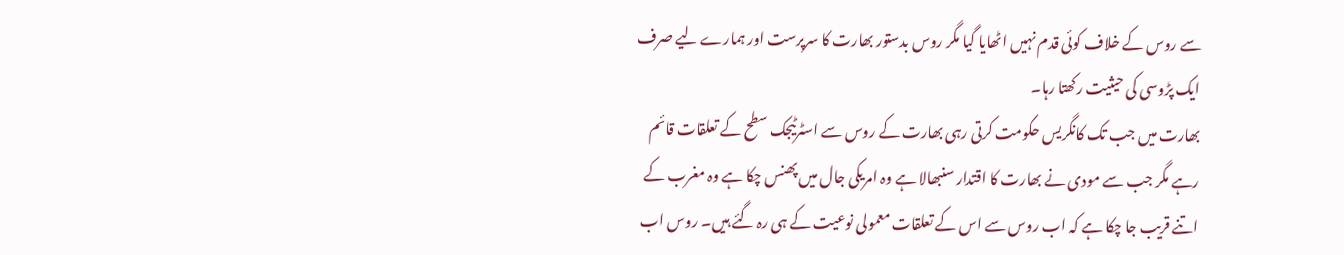سے روس کے خلاف کوئی قدم نہیں اٹھایا گیا مگر روس بدستور بھارت کا سرپرست اور ہمارے لیے صرف ایک پڑوسی کی حیثیت رکھتا رہا۔
بھارت میں جب تک کانگریس حکومت کرتی رہی بھارت کے روس سے اسٹرٹیجک سطح کے تعلقات قائم رہے مگر جب سے مودی نے بھارت کا اقتدار سنبھالا ہے وہ امریکی جال میں پھنس چکا ہے وہ مغرب کے اتنے قریب جا چکا ہے کہ اب روس سے اس کے تعلقات معمولی نوعیت کے ہی رہ گئے ہیں۔ روس اب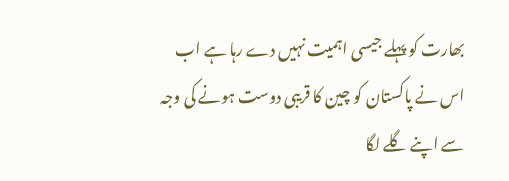بھارت کو پہلے جیسی اہمیت نہیں دے رہا ہے اب اس نے پاکستان کو چین کا قریبی دوست ہونے کی وجہ سے اپنے گلے لگا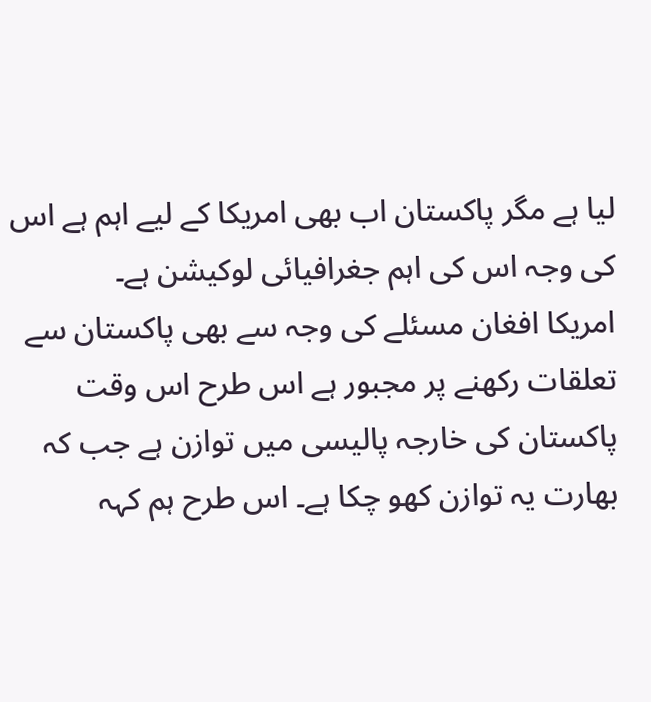لیا ہے مگر پاکستان اب بھی امریکا کے لیے اہم ہے اس کی وجہ اس کی اہم جغرافیائی لوکیشن ہے۔
امریکا افغان مسئلے کی وجہ سے بھی پاکستان سے تعلقات رکھنے پر مجبور ہے اس طرح اس وقت پاکستان کی خارجہ پالیسی میں توازن ہے جب کہ بھارت یہ توازن کھو چکا ہے۔ اس طرح ہم کہہ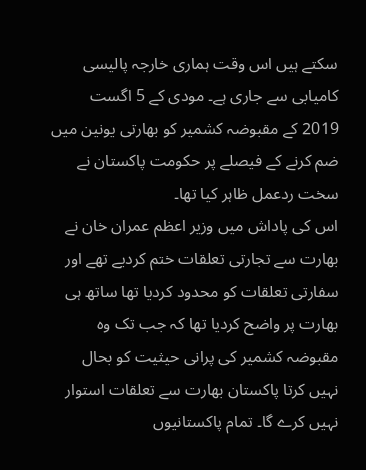سکتے ہیں اس وقت ہماری خارجہ پالیسی کامیابی سے جاری ہے۔ مودی کے 5 اگست 2019 کے مقبوضہ کشمیر کو بھارتی یونین میں ضم کرنے کے فیصلے پر حکومت پاکستان نے سخت ردعمل ظاہر کیا تھا۔
اس کی پاداش میں وزیر اعظم عمران خان نے بھارت سے تجارتی تعلقات ختم کردیے تھے اور سفارتی تعلقات کو محدود کردیا تھا ساتھ ہی بھارت پر واضح کردیا تھا کہ جب تک وہ مقبوضہ کشمیر کی پرانی حیثیت کو بحال نہیں کرتا پاکستان بھارت سے تعلقات استوار نہیں کرے گا۔ تمام پاکستانیوں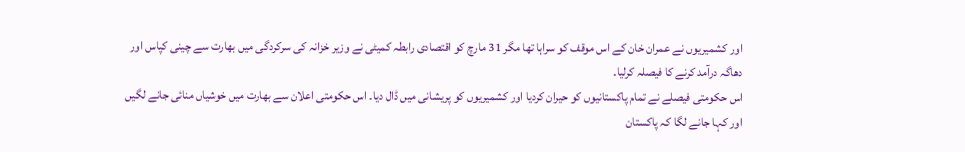اور کشمیریوں نے عمران خان کے اس موقف کو سراہا تھا مگر 31 مارچ کو اقتصادی رابطہ کمیٹی نے وزیر خزانہ کی سرکردگی میں بھارت سے چینی کپاس اور دھاگہ درآمد کرنے کا فیصلہ کرلیا۔
اس حکومتی فیصلے نے تمام پاکستانیوں کو حیران کردیا اور کشمیریوں کو پریشانی میں ڈال دیا۔ اس حکومتی اعلان سے بھارت میں خوشیاں منائی جانے لگیں اور کہا جانے لگا کہ پاکستان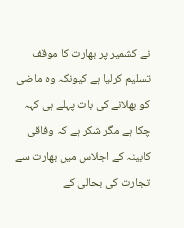نے کشمیر پر بھارت کا موقف تسلیم کرلیا ہے کیونکہ وہ ماضی کو بھلانے کی بات پہلے ہی کہہ چکا ہے مگر شکر ہے کہ وفاقی کابینہ کے اجلاس میں بھارت سے تجارت کی بحالی کے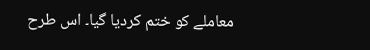معاملے کو ختم کردیا گیا۔ اس طرح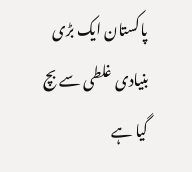پاکستان ایک بڑی بنیادی غلطی سے بچ گیا ہے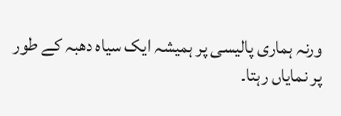ورنہ ہماری پالیسی پر ہمیشہ ایک سیاہ دھبہ کے طور پر نمایاں رہتا۔